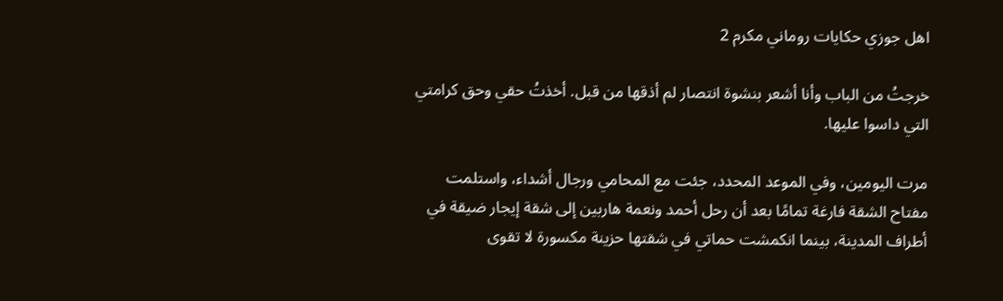اهل جوزي حكايات روماني مكرم 2

خرجتُ من الباب وأنا أشعر بنشوة انتصار لم أذقها من قبل. أخذتُ حقي وحق كرامتي التي داسوا عليها.

مرت اليومين، وفي الموعد المحدد، جئت مع المحامي ورجال أشداء، واستلمت مفتاح الشقة فارغة تمامًا بعد أن رحل أحمد ونعمة هاربين إلى شقة إيجار ضيقة في أطراف المدينة، بينما انكمشت حماتي في شقتها حزينة مكسورة لا تقوى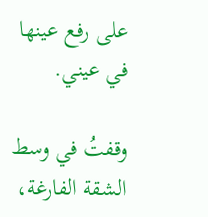على رفع عينها في عيني.

وقفتُ في وسط الشقة الفارغة،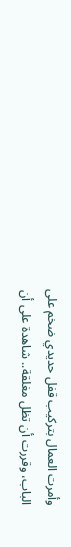وأمرت العمال بتركيب قفل حديدي ضخم على الباب، وقررت أن تظل مغلقة.. شاهدة على أن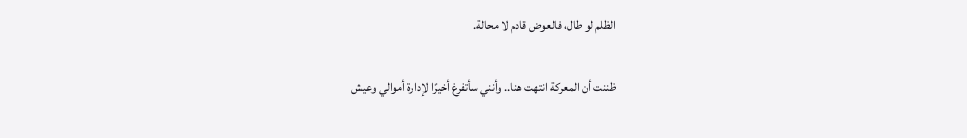الظلم لو طال، فالعوض قادم لا محالة.

ظننت أن المعركة انتهت هنا.. وأنني سأتفرغ أخيرًا لإدارة أموالي وعيش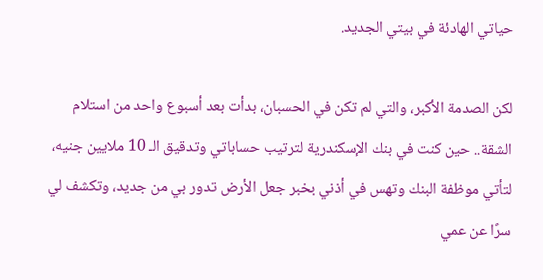حياتي الهادئة في بيتي الجديد.

لكن الصدمة الأكبر، والتي لم تكن في الحسبان، بدأت بعد أسبوع واحد من استلام الشقة.. حين كنت في بنك الإسكندرية لترتيب حساباتي وتدقيق الـ 10 ملايين جنيه، لتأتي موظفة البنك وتهس في أذني بخبر جعل الأرض تدور بي من جديد، وتكشف لي سرًا عن عمي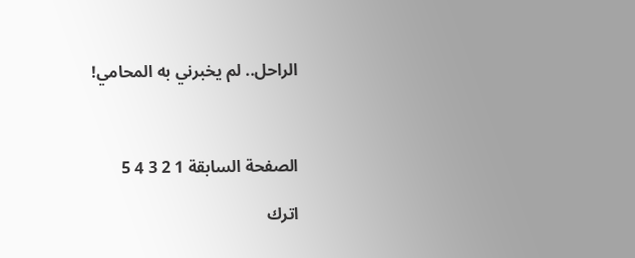الراحل.. لم يخبرني به المحامي!



الصفحة السابقة 1 2 3 4 5

اترك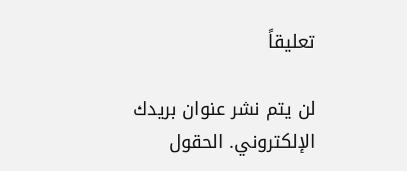تعليقاً

لن يتم نشر عنوان بريدك الإلكتروني. الحقول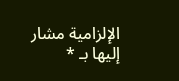الإلزامية مشار إليها بـ *